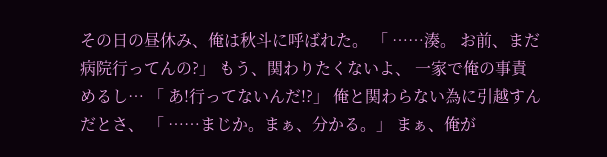その日の昼休み、俺は秋斗に呼ばれた。 「 ……湊。 お前、まだ病院行ってんの?」 もう、関わりたくないよ、 一家で俺の事責めるし… 「 あ!行ってないんだ!?」 俺と関わらない為に引越すんだとさ、 「 ……まじか。まぁ、分かる。」 まぁ、俺が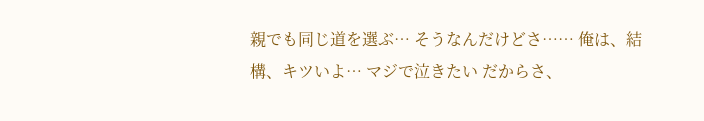親でも同じ道を選ぶ… そうなんだけどさ…… 俺は、結構、キツいよ… マジで泣きたい だからさ、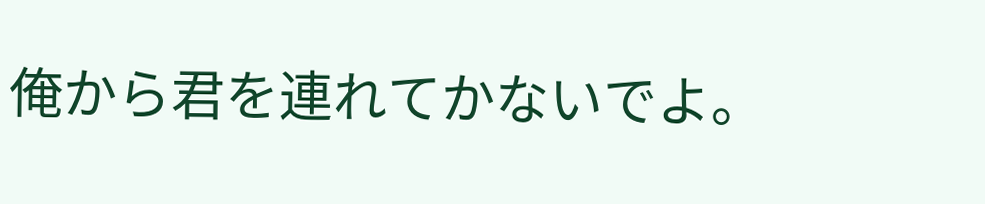俺から君を連れてかないでよ。